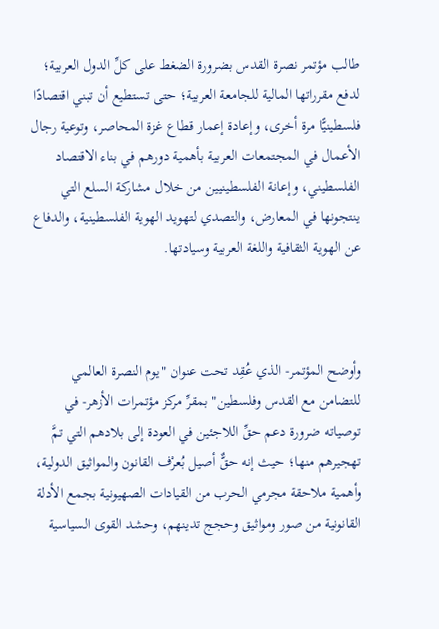طالب مؤتمر نصرة القدس بضرورة الضغط على كلِّ الدول العربية؛ لدفع مقرراتها المالية للجامعة العربية؛ حتى تستطيع أن تبني اقتصادًا فلسطينيًّا مرة أخرى، وإعادة إعمار قطاع غزة المحاصر، وتوعية رجال الأعمال في المجتمعات العربية بأهمية دورهم في بناء الاقتصاد الفلسطيني، وإعانة الفلسطينيين من خلال مشاركة السلع التي ينتجونها في المعارض، والتصدي لتهويد الهوية الفلسطينية، والدفاع عن الهوية الثقافية واللغة العربية وسيادتها.



وأوضح المؤتمر- الذي عُقِد تحت عنوان "يوم النصرة العالمي للتضامن مع القدس وفلسطين" بمقرِّ مركز مؤتمرات الأزهر- في توصياته ضرورة دعم حقِّ اللاجئين في العودة إلى بلادهم التي تمَّ تهجيرهم منها؛ حيث إنه حقٌّ أصيل بُعرْف القانون والمواثيق الدولية، وأهمية ملاحقة مجرمي الحرب من القيادات الصهيونية بجمع الأدلة القانونية من صور ومواثيق وحجج تدينهم، وحشد القوى السياسية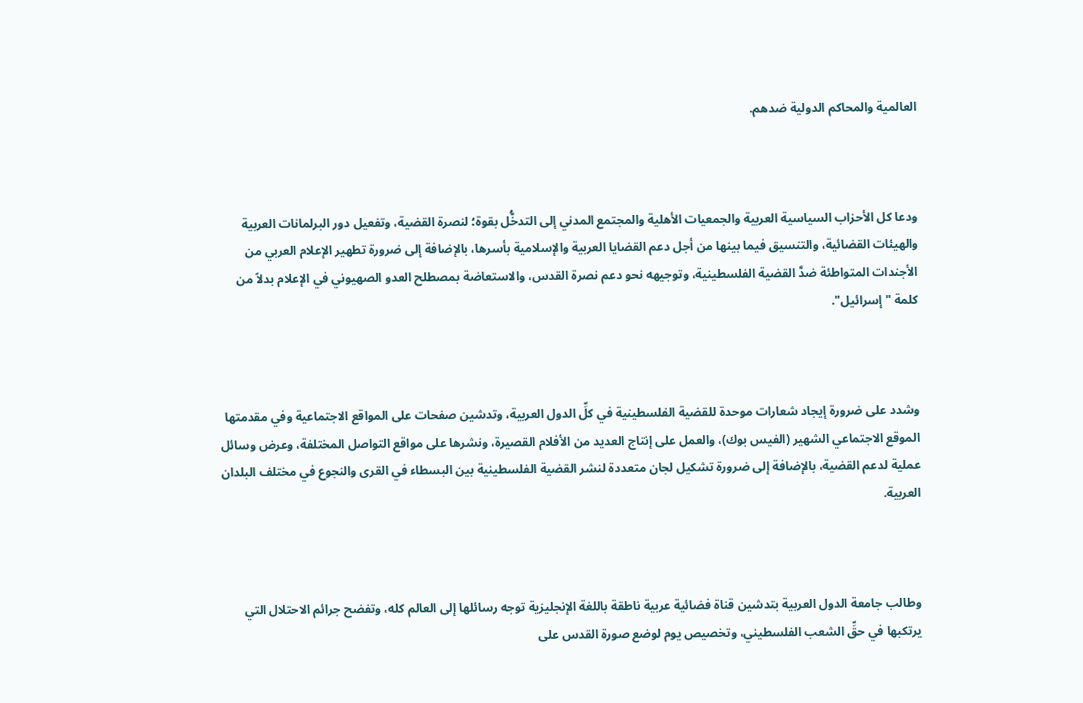العالمية والمحاكم الدولية ضدهم.



ودعا كل الأحزاب السياسية العربية والجمعيات الأهلية والمجتمع المدني إلى التدخُّل بقوة؛ لنصرة القضية، وتفعيل دور البرلمانات العربية والهيئات القضائية، والتنسيق فيما بينها من أجل دعم القضايا العربية والإسلامية بأسرها، بالإضافة إلى ضرورة تطهير الإعلام العربي من الأجندات المتواطئة ضدَّ القضية الفلسطينية، وتوجيهه نحو دعم نصرة القدس، والاستعاضة بمصطلح العدو الصهيوني في الإعلام بدلاً من كلمة "إسرائيل".



وشدد على ضرورة إيجاد شعارات موحدة للقضية الفلسطينية في كلِّ الدول العربية، وتدشين صفحات على المواقع الاجتماعية وفي مقدمتها الموقع الاجتماعي الشهير (الفيس بوك)، والعمل على إنتاج العديد من الأفلام القصيرة، ونشرها على مواقع التواصل المختلفة، وعرض وسائل عملية لدعم القضية، بالإضافة إلى ضرورة تشكيل لجان متعددة لنشر القضية الفلسطينية بين البسطاء في القرى والنجوع في مختلف البلدان العربية.



وطالب جامعة الدول العربية بتدشين قناة فضائية عربية ناطقة باللغة الإنجليزية توجه رسائلها إلى العالم كله، وتفضح جرائم الاحتلال التي يرتكبها في حقِّ الشعب الفلسطيني، وتخصيص يوم لوضع صورة القدس على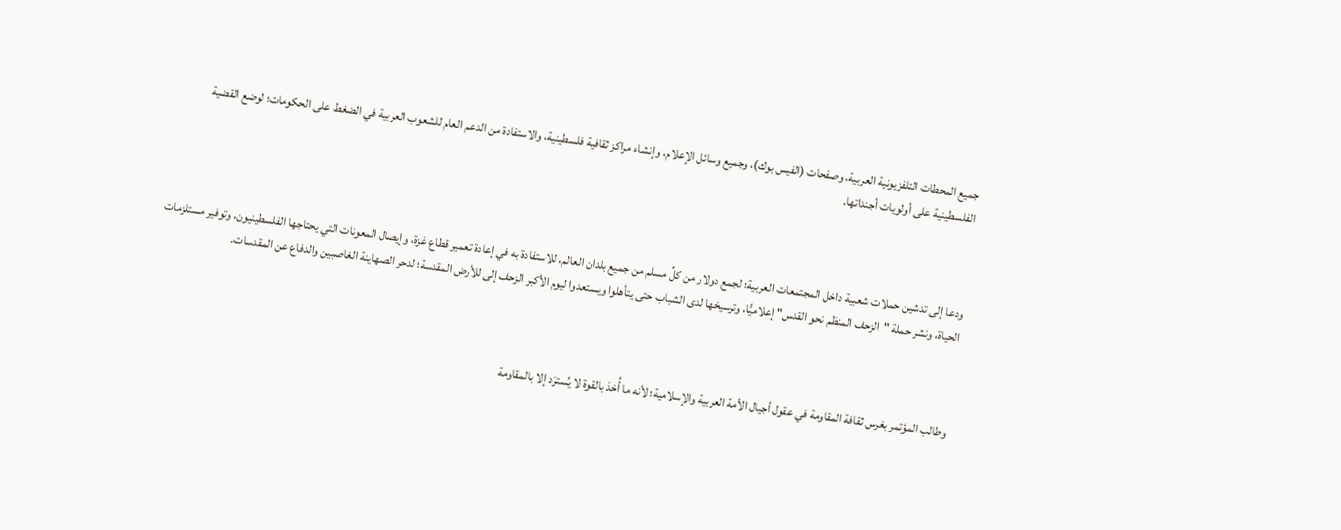جميع المحطات التلفزيونية العربية، وصفحات (الفيس بوك)، وجميع وسائل الإعلام، وإنشاء مراكز ثقافية فلسطينية، والاستفادة من الدعم العام للشعوب العربية في الضغط على الحكومات؛ لوضع القضية الفلسطينية على أولويات أجنداتها.



ودعا إلى تدشين حملات شعبية داخل المجتمعات العربية؛ لجمع دولار من كلِّ مسلم من جميع بلدان العالم، للاستفادة به في إعادة تعمير قطاع غزة، وإيصال المعونات التي يحتاجها الفلسطينيون، وتوفير مستلزمات الحياة، ونشر حملة "الزحف المنظم نحو القدس" إعلاميًّا، وترسيخها لدى الشباب حتى يتأهلوا ويستعدوا ليوم الأكبر الزحف إلى للأرض المقدسة؛ لدحر الصهاينة الغاصبين والدفاع عن المقدسات.



وطالب المؤتمر بغرس ثقافة المقاومة في عقول أجيال الأمة العربية والإسلامية؛ لأنه ما أُخذ بالقوة لا يُسترَد إلا بالمقاومة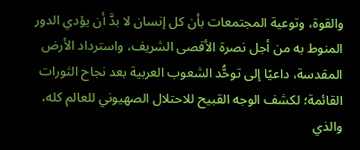والقوة، وتوعية المجتمعات بأن كل إنسان لا بدَّ أن يؤدي الدور المنوط به من أجل نصرة الأقصى الشريف، واسترداد الأرض المقدسة، داعيًا إلى توحُّد الشعوب العربية بعد نجاح الثورات القائمة؛ لكشف الوجه القبيح للاحتلال الصهيوني للعالم كله، والذي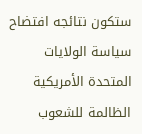ستكون نتائجه افتضاح سياسة الولايات المتحدة الأمريكية الظالمة للشعوب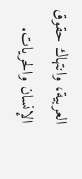العربية، وانتهاك حقوق الإنسان والحريات.